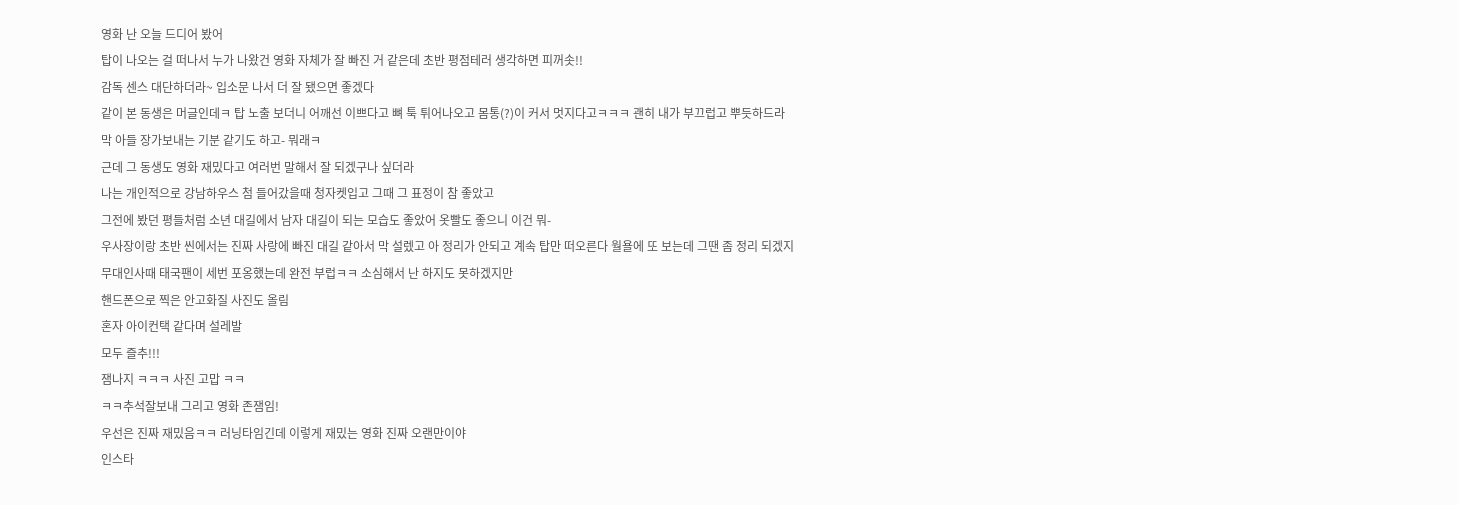영화 난 오늘 드디어 봤어
탑이 나오는 걸 떠나서 누가 나왔건 영화 자체가 잘 빠진 거 같은데 초반 평점테러 생각하면 피꺼솟!!
감독 센스 대단하더라~ 입소문 나서 더 잘 됐으면 좋겠다
같이 본 동생은 머글인데ㅋ 탑 노출 보더니 어깨선 이쁘다고 뼈 툭 튀어나오고 몸통(?)이 커서 멋지다고ㅋㅋㅋ 괜히 내가 부끄럽고 뿌듯하드라
막 아들 장가보내는 기분 같기도 하고- 뭐래ㅋ
근데 그 동생도 영화 재밌다고 여러번 말해서 잘 되겠구나 싶더라
나는 개인적으로 강남하우스 첨 들어갔을때 청자켓입고 그때 그 표정이 참 좋았고
그전에 봤던 평들처럼 소년 대길에서 남자 대길이 되는 모습도 좋았어 옷빨도 좋으니 이건 뭐-
우사장이랑 초반 씬에서는 진짜 사랑에 빠진 대길 같아서 막 설렜고 아 정리가 안되고 계속 탑만 떠오른다 월욜에 또 보는데 그땐 좀 정리 되겠지
무대인사때 태국팬이 세번 포옹했는데 완전 부럽ㅋㅋ 소심해서 난 하지도 못하겠지만
핸드폰으로 찍은 안고화질 사진도 올림
혼자 아이컨택 같다며 설레발
모두 즐추!!!
잼나지 ㅋㅋㅋ 사진 고맙 ㅋㅋ
ㅋㅋ추석잘보내 그리고 영화 존잼임!
우선은 진짜 재밌음ㅋㅋ 러닝타임긴데 이렇게 재밌는 영화 진짜 오랜만이야
인스타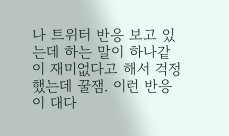나 트위터 반응 보고 있는데 하는 말이 하나같이 재미없다고 해서 걱정했는데 꿀잼. 이런 반응이 대다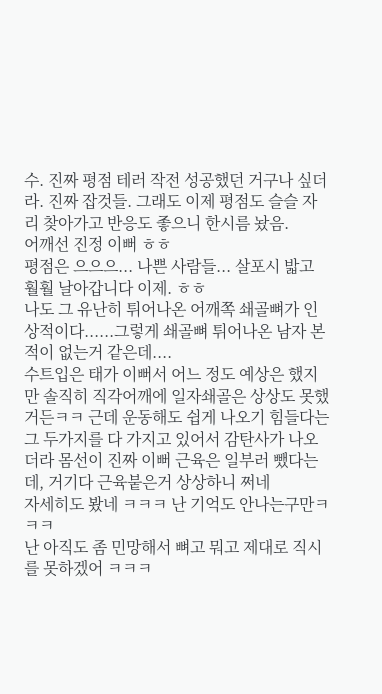수. 진짜 평점 테러 작전 성공했던 거구나 싶더라. 진짜 잡것들. 그래도 이제 평점도 슬슬 자리 찾아가고 반응도 좋으니 한시름 놨음.
어깨선 진정 이뻐 ㅎㅎ
평점은 으으으... 나쁜 사람들... 살포시 밟고 훨훨 날아갑니다 이제. ㅎㅎ
나도 그 유난히 튀어나온 어깨쪽 쇄골뼈가 인상적이다......그렇게 쇄골뼈 튀어나온 남자 본적이 없는거 같은데....
수트입은 태가 이뻐서 어느 정도 예상은 했지만 솔직히 직각어깨에 일자쇄골은 상상도 못했거든ㅋㅋ 근데 운동해도 쉽게 나오기 힘들다는 그 두가지를 다 가지고 있어서 감탄사가 나오더라 몸선이 진짜 이뻐 근육은 일부러 뺐다는데, 거기다 근육붙은거 상상하니 쩌네
자세히도 봤네 ㅋㅋㅋ 난 기억도 안나는구만ㅋㅋㅋ
난 아직도 좀 민망해서 뼈고 뭐고 제대로 직시를 못하겠어 ㅋㅋㅋ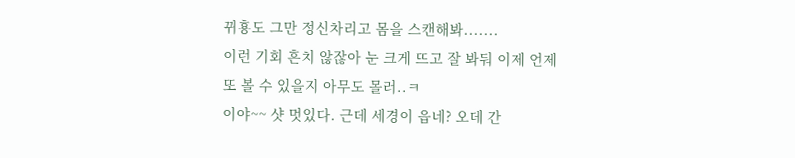뀌횽도 그만 정신차리고 몸을 스캔해봐.......
이런 기회 흔치 않잖아 눈 크게 뜨고 잘 봐둬 이제 언제 또 볼 수 있을지 아무도 몰러..ㅋ
이야~~ 샷 멋있다. 근데 세경이 읍네? 오데 간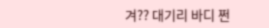겨?? 대기리 바디 쩐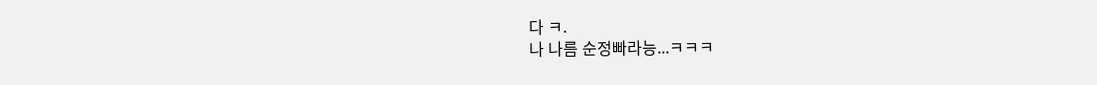다 ㅋ.
나 나름 순정빠라능...ㅋㅋㅋ